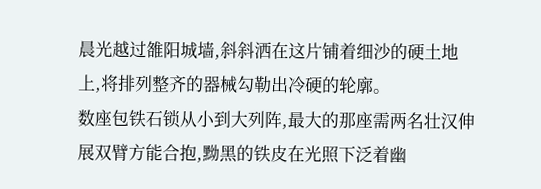晨光越过雒阳城墙,斜斜洒在这片铺着细沙的硬土地上,将排列整齐的器械勾勒出冷硬的轮廓。
数座包铁石锁从小到大列阵,最大的那座需两名壮汉伸展双臂方能合抱,黝黑的铁皮在光照下泛着幽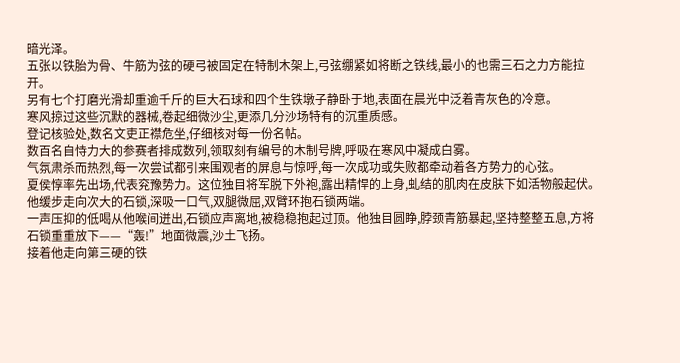暗光泽。
五张以铁胎为骨、牛筋为弦的硬弓被固定在特制木架上,弓弦绷紧如将断之铁线,最小的也需三石之力方能拉开。
另有七个打磨光滑却重逾千斤的巨大石球和四个生铁墩子静卧于地,表面在晨光中泛着青灰色的冷意。
寒风掠过这些沉默的器械,卷起细微沙尘,更添几分沙场特有的沉重质感。
登记核验处,数名文吏正襟危坐,仔细核对每一份名帖。
数百名自恃力大的参赛者排成数列,领取刻有编号的木制号牌,呼吸在寒风中凝成白雾。
气氛肃杀而热烈,每一次尝试都引来围观者的屏息与惊呼,每一次成功或失败都牵动着各方势力的心弦。
夏侯惇率先出场,代表兖豫势力。这位独目将军脱下外袍,露出精悍的上身,虬结的肌肉在皮肤下如活物般起伏。
他缓步走向次大的石锁,深吸一口气,双腿微屈,双臂环抱石锁两端。
一声压抑的低喝从他喉间迸出,石锁应声离地,被稳稳抱起过顶。他独目圆睁,脖颈青筋暴起,坚持整整五息,方将石锁重重放下——“轰!”地面微震,沙土飞扬。
接着他走向第三硬的铁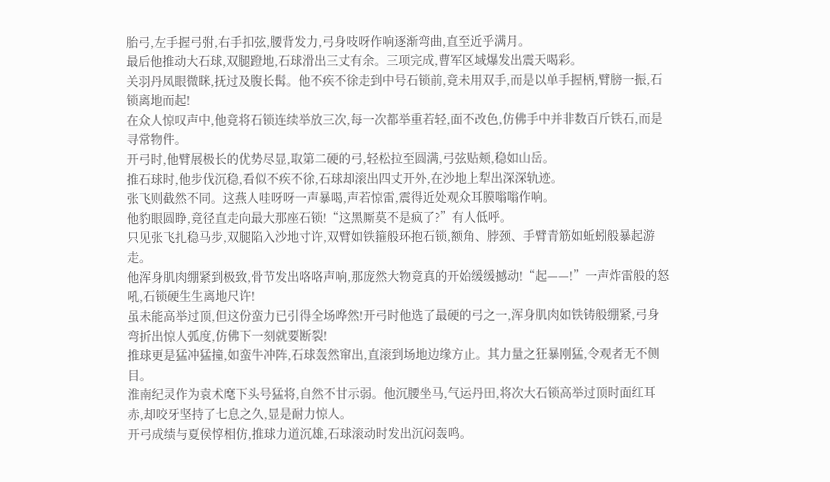胎弓,左手握弓弣,右手扣弦,腰背发力,弓身吱呀作响逐渐弯曲,直至近乎满月。
最后他推动大石球,双腿蹬地,石球滑出三丈有余。三项完成,曹军区域爆发出震天喝彩。
关羽丹凤眼微眯,抚过及腹长髯。他不疾不徐走到中号石锁前,竟未用双手,而是以单手握柄,臂膀一振,石锁离地而起!
在众人惊叹声中,他竟将石锁连续举放三次,每一次都举重若轻,面不改色,仿佛手中并非数百斤铁石,而是寻常物件。
开弓时,他臂展极长的优势尽显,取第二硬的弓,轻松拉至圆满,弓弦贴颊,稳如山岳。
推石球时,他步伐沉稳,看似不疾不徐,石球却滚出四丈开外,在沙地上犁出深深轨迹。
张飞则截然不同。这燕人哇呀呀一声暴喝,声若惊雷,震得近处观众耳膜嗡嗡作响。
他豹眼圆睁,竟径直走向最大那座石锁!“这黑厮莫不是疯了?”有人低呼。
只见张飞扎稳马步,双腿陷入沙地寸许,双臂如铁箍般环抱石锁,额角、脖颈、手臂青筋如蚯蚓般暴起游走。
他浑身肌肉绷紧到极致,骨节发出咯咯声响,那庞然大物竟真的开始缓缓撼动!“起——!”一声炸雷般的怒吼,石锁硬生生离地尺许!
虽未能高举过顶,但这份蛮力已引得全场哗然!开弓时他选了最硬的弓之一,浑身肌肉如铁铸般绷紧,弓身弯折出惊人弧度,仿佛下一刻就要断裂!
推球更是猛冲猛撞,如蛮牛冲阵,石球轰然窜出,直滚到场地边缘方止。其力量之狂暴刚猛,令观者无不侧目。
淮南纪灵作为袁术麾下头号猛将,自然不甘示弱。他沉腰坐马,气运丹田,将次大石锁高举过顶时面红耳赤,却咬牙坚持了七息之久,显是耐力惊人。
开弓成绩与夏侯惇相仿,推球力道沉雄,石球滚动时发出沉闷轰鸣。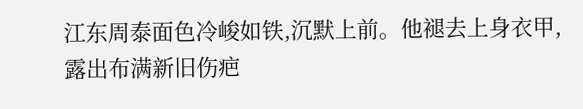江东周泰面色冷峻如铁,沉默上前。他褪去上身衣甲,露出布满新旧伤疤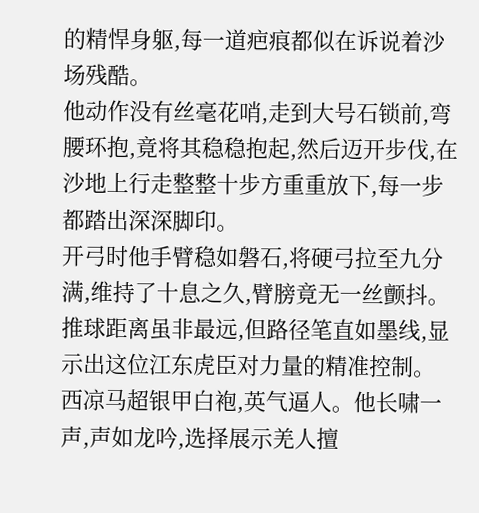的精悍身躯,每一道疤痕都似在诉说着沙场残酷。
他动作没有丝毫花哨,走到大号石锁前,弯腰环抱,竟将其稳稳抱起,然后迈开步伐,在沙地上行走整整十步方重重放下,每一步都踏出深深脚印。
开弓时他手臂稳如磐石,将硬弓拉至九分满,维持了十息之久,臂膀竟无一丝颤抖。
推球距离虽非最远,但路径笔直如墨线,显示出这位江东虎臣对力量的精准控制。
西凉马超银甲白袍,英气逼人。他长啸一声,声如龙吟,选择展示羌人擅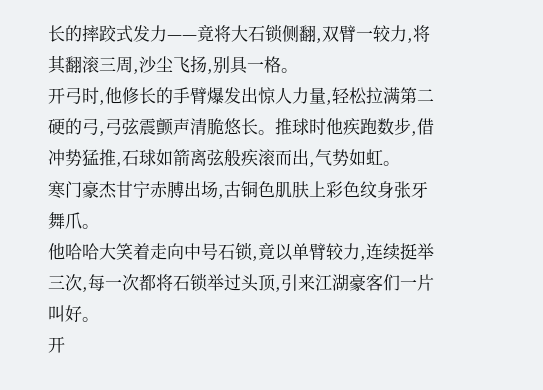长的摔跤式发力——竟将大石锁侧翻,双臂一较力,将其翻滚三周,沙尘飞扬,别具一格。
开弓时,他修长的手臂爆发出惊人力量,轻松拉满第二硬的弓,弓弦震颤声清脆悠长。推球时他疾跑数步,借冲势猛推,石球如箭离弦般疾滚而出,气势如虹。
寒门豪杰甘宁赤膊出场,古铜色肌肤上彩色纹身张牙舞爪。
他哈哈大笑着走向中号石锁,竟以单臂较力,连续挺举三次,每一次都将石锁举过头顶,引来江湖豪客们一片叫好。
开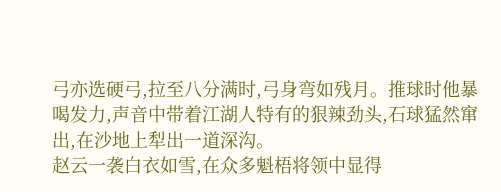弓亦选硬弓,拉至八分满时,弓身弯如残月。推球时他暴喝发力,声音中带着江湖人特有的狠辣劲头,石球猛然窜出,在沙地上犁出一道深沟。
赵云一袭白衣如雪,在众多魁梧将领中显得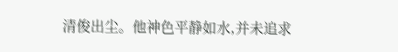清俊出尘。他神色平静如水,并未追求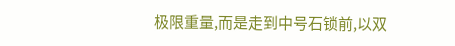极限重量,而是走到中号石锁前,以双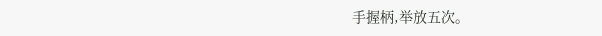手握柄,举放五次。